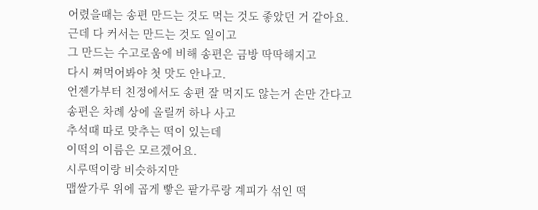어렸을때는 송편 만드는 것도 먹는 것도 좋았던 거 같아요.
근데 다 커서는 만드는 것도 일이고
그 만드는 수고로움에 비해 송편은 금방 딱딱해지고
다시 쪄먹어봐야 첫 맛도 안나고.
언젠가부터 친정에서도 송편 잘 먹지도 않는거 손만 간다고
송편은 차례 상에 올릴꺼 하나 사고
추석때 따로 맞추는 떡이 있는데
이떡의 이름은 모르겠어요.
시루떡이랑 비슷하지만
맵쌀가루 위에 곱게 빻은 팥가루랑 계피가 섞인 떡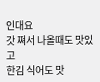인대요
갓 쪄서 나올때도 맛있고
한김 식어도 맛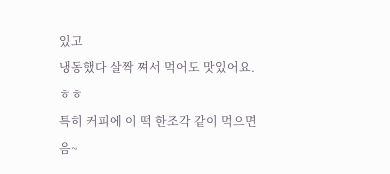있고
냉동했다 살짝 쪄서 먹어도 맛있어요.ㅎㅎ
특히 커피에 이 떡 한조각 같이 먹으면 음~